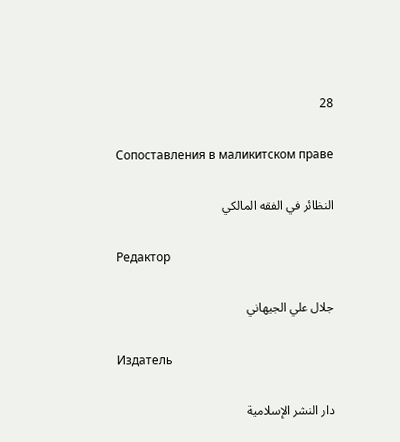28

Сопоставления в маликитском праве

النظائر في الفقه المالكي

Редактор

جلال علي الجيهاني

Издатель

دار النشر الإسلامية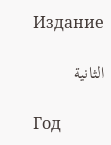Издание

الثانية

Год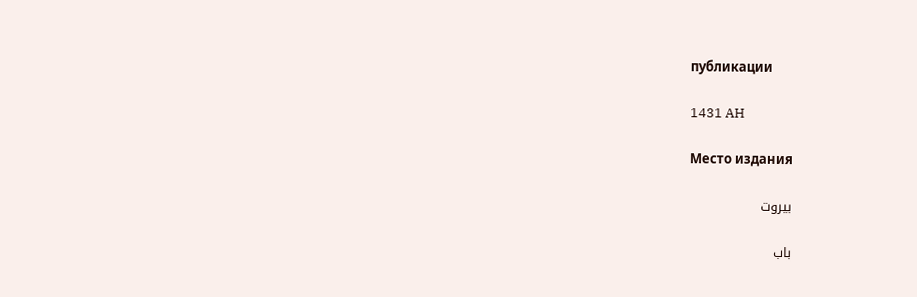публикации

1431 AH

Место издания

بيروت

باب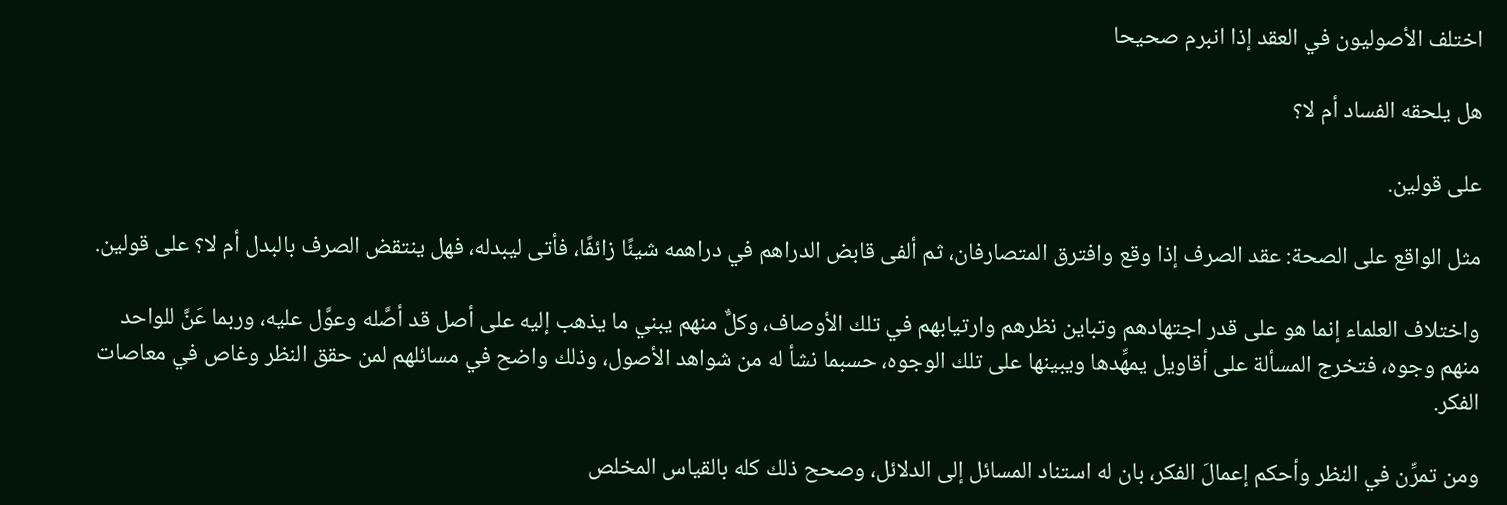اختلف الأصوليون في العقد إذا انبرم صحيحا

هل يلحقه الفساد أم لا؟

على قولين.

مثل الواقع على الصحة: عقد الصرف إذا وقع وافترق المتصارفان، ثم ألفى قابض الدراهم في دراهمه شيئًا زائفًا، فأتى ليبدله، فهل ينتقض الصرف بالبدل أم لا؟ على قولين.

واختلاف العلماء إنما هو على قدر اجتهادهم وتباين نظرهم وارتيابهم في تلك الأوصاف، وكلٌّ منهم يبني ما يذهب إليه على أصل قد أصَّله وعوَّل عليه، وربما عَنَّ للواحد منهم وجوه، فتخرج المسألة على أقاويل يمهِّدها ويبينها على تلك الوجوه، حسبما نشأ له من شواهد الأصول، وذلك واضح في مسائلهم لمن حقق النظر وغاص في معاصات الفكر.

ومن تمرِّن في النظر وأحكم إعمالَ الفكر، بان له استناد المسائل إلى الدلائل، وصحح ذلك كله بالقياس المخلص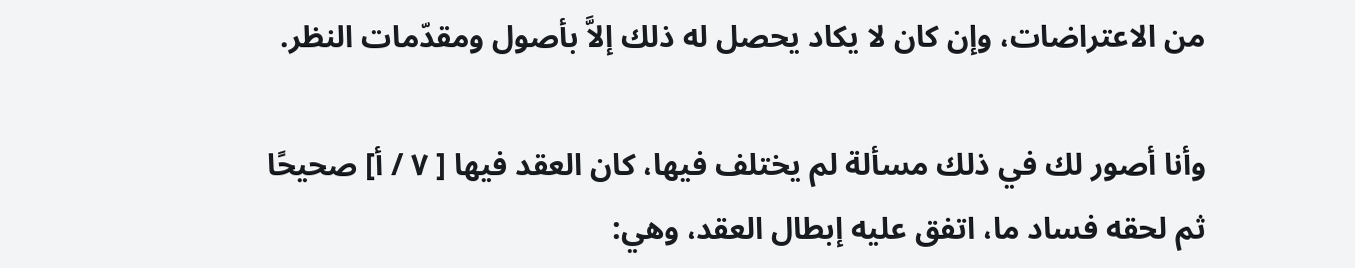من الاعتراضات، وإن كان لا يكاد يحصل له ذلك إلاَّ بأصول ومقدّمات النظر.

وأنا أصور لك في ذلك مسألة لم يختلف فيها، كان العقد فيها [ ٧ / أ] صحيحًا ثم لحقه فساد ما، اتفق عليه إبطال العقد، وهي: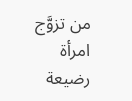من تزوَّج امرأة رضيعة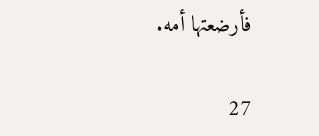فأرضعتها أمه.

27